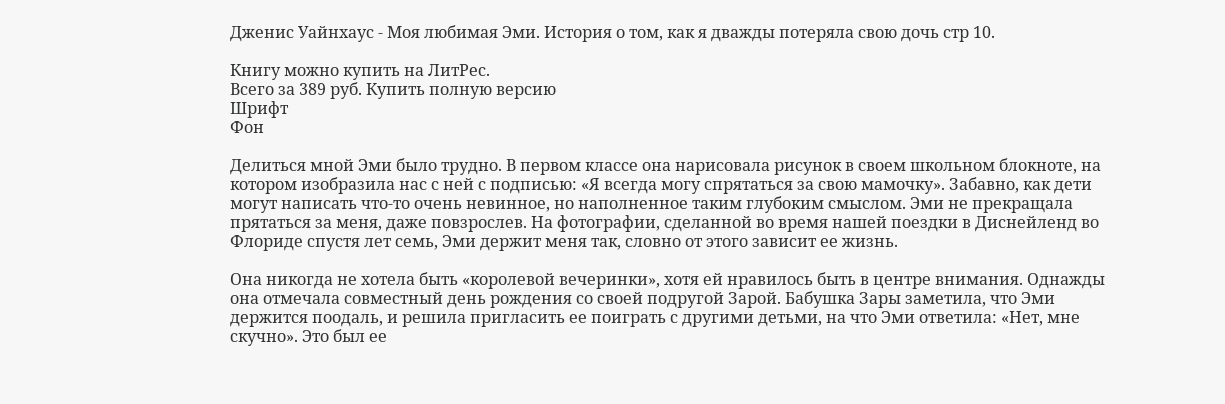Дженис Уайнхаус - Моя любимая Эми. История о том, как я дважды потеряла свою дочь стр 10.

Книгу можно купить на ЛитРес.
Всего за 389 руб. Купить полную версию
Шрифт
Фон

Делиться мной Эми было трудно. В первом классе она нарисовала рисунок в своем школьном блокноте, на котором изобразила нас с ней с подписью: «Я всегда могу спрятаться за свою мамочку». Забавно, как дети могут написать что-то очень невинное, но наполненное таким глубоким смыслом. Эми не прекращала прятаться за меня, даже повзрослев. На фотографии, сделанной во время нашей поездки в Диснейленд во Флориде спустя лет семь, Эми держит меня так, словно от этого зависит ее жизнь.

Она никогда не хотела быть «королевой вечеринки», хотя ей нравилось быть в центре внимания. Однажды она отмечала совместный день рождения со своей подругой Зарой. Бабушка Зары заметила, что Эми держится поодаль, и решила пригласить ее поиграть с другими детьми, на что Эми ответила: «Нет, мне скучно». Это был ее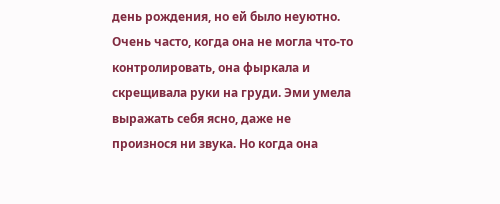день рождения, но ей было неуютно. Очень часто, когда она не могла что-то контролировать, она фыркала и скрещивала руки на груди. Эми умела выражать себя ясно, даже не произнося ни звука. Но когда она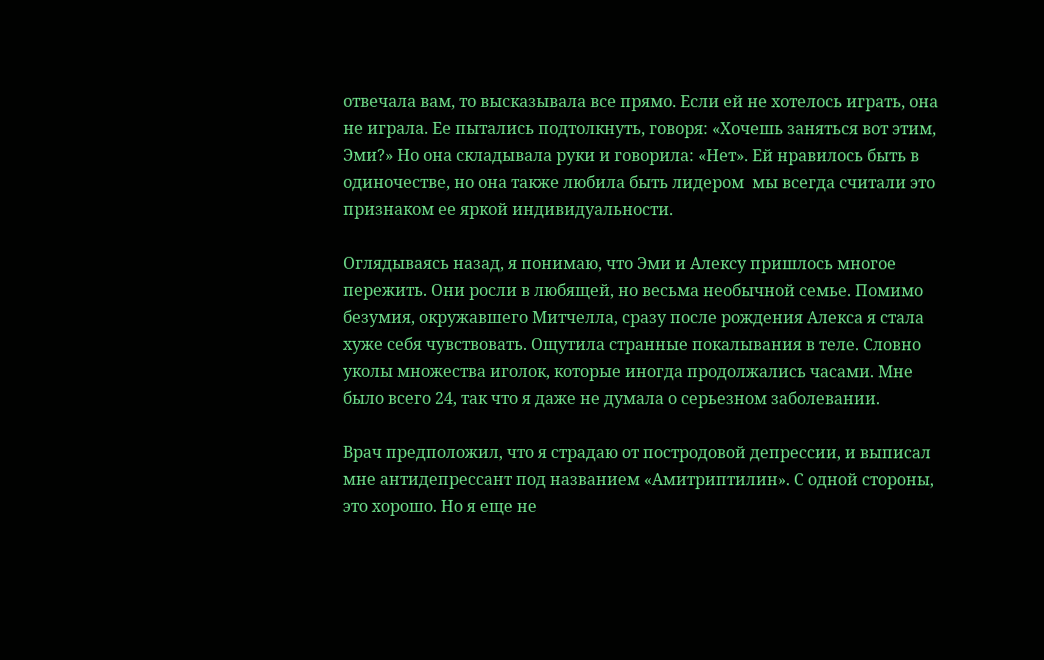отвечала вам, то высказывала все прямо. Если ей не хотелось играть, она не играла. Ее пытались подтолкнуть, говоря: «Хочешь заняться вот этим, Эми?» Но она складывала руки и говорила: «Нет». Ей нравилось быть в одиночестве, но она также любила быть лидером  мы всегда считали это признаком ее яркой индивидуальности.

Оглядываясь назад, я понимаю, что Эми и Алексу пришлось многое пережить. Они росли в любящей, но весьма необычной семье. Помимо безумия, окружавшего Митчелла, сразу после рождения Алекса я стала хуже себя чувствовать. Ощутила странные покалывания в теле. Словно уколы множества иголок, которые иногда продолжались часами. Мне было всего 24, так что я даже не думала о серьезном заболевании.

Врач предположил, что я страдаю от постродовой депрессии, и выписал мне антидепрессант под названием «Амитриптилин». С одной стороны, это хорошо. Но я еще не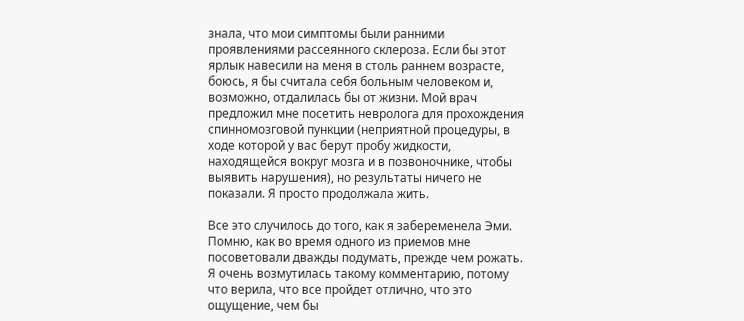знала, что мои симптомы были ранними проявлениями рассеянного склероза. Если бы этот ярлык навесили на меня в столь раннем возрасте, боюсь, я бы считала себя больным человеком и, возможно, отдалилась бы от жизни. Мой врач предложил мне посетить невролога для прохождения спинномозговой пункции (неприятной процедуры, в ходе которой у вас берут пробу жидкости, находящейся вокруг мозга и в позвоночнике, чтобы выявить нарушения), но результаты ничего не показали. Я просто продолжала жить.

Все это случилось до того, как я забеременела Эми. Помню, как во время одного из приемов мне посоветовали дважды подумать, прежде чем рожать. Я очень возмутилась такому комментарию, потому что верила, что все пройдет отлично, что это ощущение, чем бы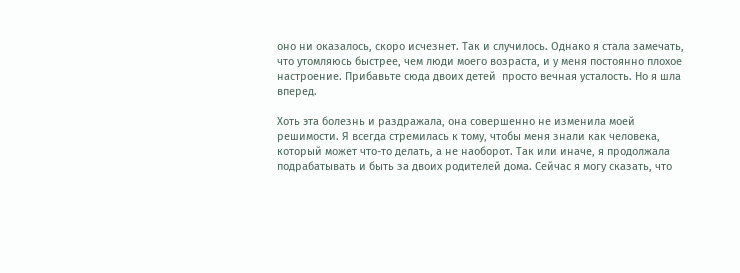оно ни оказалось, скоро исчезнет. Так и случилось. Однако я стала замечать, что утомляюсь быстрее, чем люди моего возраста, и у меня постоянно плохое настроение. Прибавьте сюда двоих детей  просто вечная усталость. Но я шла вперед.

Хоть эта болезнь и раздражала, она совершенно не изменила моей решимости. Я всегда стремилась к тому, чтобы меня знали как человека, который может что-то делать, а не наоборот. Так или иначе, я продолжала подрабатывать и быть за двоих родителей дома. Сейчас я могу сказать, что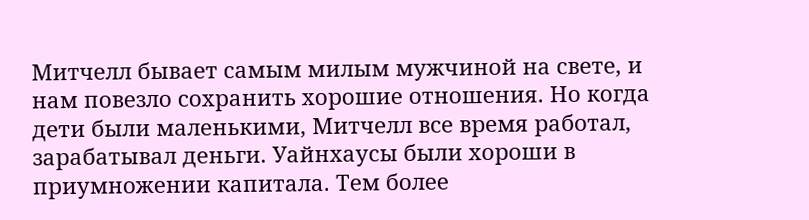Митчелл бывает самым милым мужчиной на свете, и нам повезло сохранить хорошие отношения. Но когда дети были маленькими, Митчелл все время работал, зарабатывал деньги. Уайнхаусы были хороши в приумножении капитала. Тем более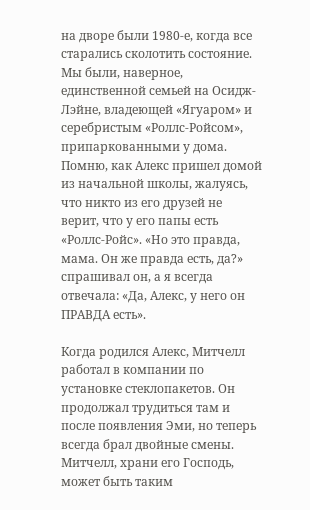на дворе были 1980-е, когда все старались сколотить состояние. Мы были, наверное, единственной семьей на Осидж-Лэйне, владеющей «Ягуаром» и серебристым «Роллс-Ройсом», припаркованными у дома. Помню, как Алекс пришел домой из начальной школы, жалуясь, что никто из его друзей не верит, что у его папы есть «Роллс-Ройс». «Но это правда, мама. Он же правда есть, да?»  спрашивал он, а я всегда отвечала: «Да, Алекс, у него он ПРАВДА есть».

Когда родился Алекс, Митчелл работал в компании по установке стеклопакетов. Он продолжал трудиться там и после появления Эми, но теперь всегда брал двойные смены. Митчелл, храни его Господь, может быть таким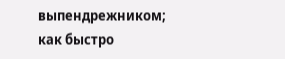выпендрежником; как быстро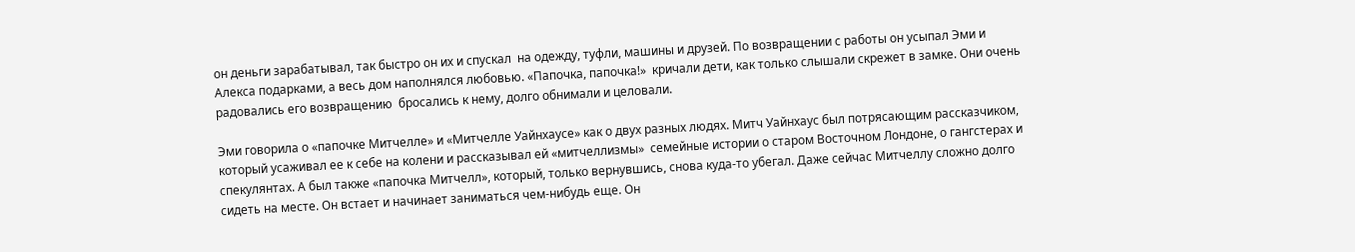он деньги зарабатывал, так быстро он их и спускал  на одежду, туфли, машины и друзей. По возвращении с работы он усыпал Эми и Алекса подарками, а весь дом наполнялся любовью. «Папочка, папочка!»  кричали дети, как только слышали скрежет в замке. Они очень радовались его возвращению  бросались к нему, долго обнимали и целовали.

Эми говорила о «папочке Митчелле» и «Митчелле Уайнхаусе» как о двух разных людях. Митч Уайнхаус был потрясающим рассказчиком, который усаживал ее к себе на колени и рассказывал ей «митчеллизмы»  семейные истории о старом Восточном Лондоне, о гангстерах и спекулянтах. А был также «папочка Митчелл», который, только вернувшись, снова куда-то убегал. Даже сейчас Митчеллу сложно долго сидеть на месте. Он встает и начинает заниматься чем-нибудь еще. Он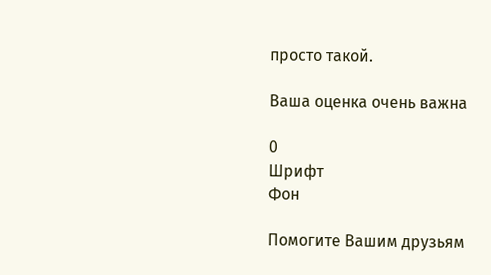просто такой.

Ваша оценка очень важна

0
Шрифт
Фон

Помогите Вашим друзьям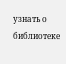узнать о библиотеке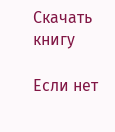Скачать книгу

Если нет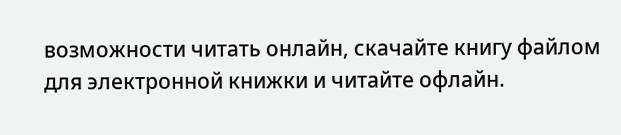возможности читать онлайн, скачайте книгу файлом для электронной книжки и читайте офлайн.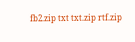fb2.zip txt txt.zip rtf.zip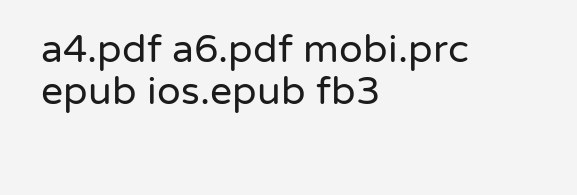a4.pdf a6.pdf mobi.prc epub ios.epub fb3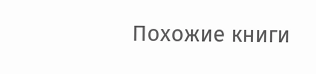Похожие книги